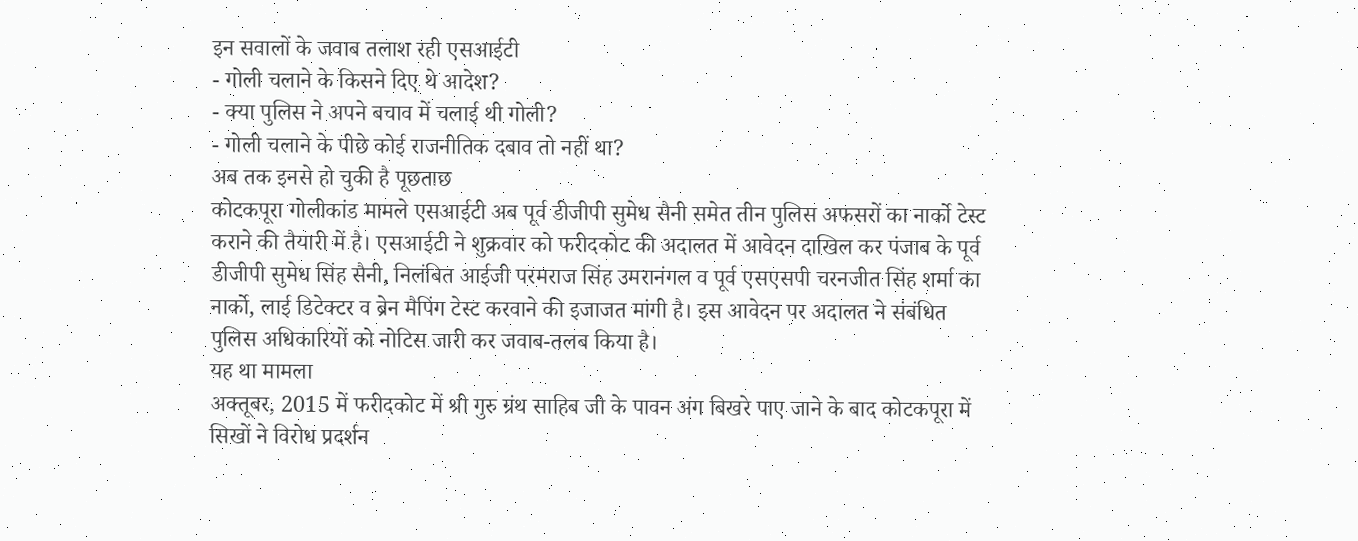इन सवालों के जवाब तलाश रही एसआईटी
- गोली चलाने के किसने दिए थे आदेश?
- क्या पुलिस ने अपने बचाव में चलाई थी गोली?
- गोली चलाने के पीछे कोई राजनीतिक दबाव तो नहीं था?
अब तक इनसे हो चुकी है पूछताछ
कोटकपूरा गोलीकांड मामले एसआईटी अब पूर्व डीजीपी सुमेध सैनी समेत तीन पुलिस अफसरों का नार्को टेस्ट कराने की तैयारी में है। एसआईटी ने शुक्रवार को फरीदकोट की अदालत में आवेदन दाखिल कर पंजाब के पूर्व डीजीपी सुमेध सिंह सैनी, निलंबित आईजी परमराज सिंह उमरानंगल व पूर्व एसएसपी चरनजीत सिंह शर्मा का नार्को, लाई डिटेक्टर व ब्रेन मैपिंग टेस्ट करवाने की इजाजत मांगी है। इस आवेदन पर अदालत ने संबंधित पुलिस अधिकारियों को नोटिस जारी कर जवाब-तलब किया है।
यह था मामला
अक्तूबर, 2015 में फरीदकोट में श्री गुरु ग्रंथ साहिब जी के पावन अंग बिखरे पाए जाने के बाद कोटकपूरा में सिखों ने विरोध प्रदर्शन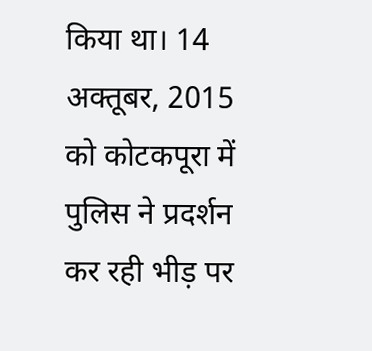किया था। 14 अक्तूबर, 2015 को कोटकपूरा में पुलिस ने प्रदर्शन कर रही भीड़ पर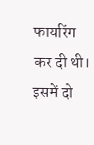फायरिंग कर दी थी। इसमें दो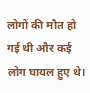लोगों की मौत हो गई थी और कई लोग घायल हुए थे।